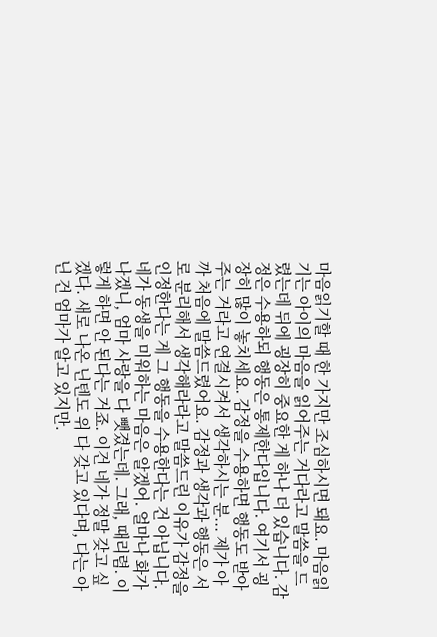마음읽기할 때 한 가지만 조심하시면 돼요. 마음읽기는 아이의 마음을 읽어주는 거다라고 말씀을 드렸는데 뒤에 굉장히 중요한 게 하나 더 있습니다. 감정은 수용하되 행동은 통제한다입니다. 여기서 굉장히 많이 놓치세요. 감정을 수용하면 행동도 받아주는 거라고 연결시켜서 생각하시는 분... 제가 아까 처음에 말씀드렸어요. 감정과 생각과 행동은 서로 분리해서 생각해라라고 말씀드린 이유가 감정을 인정한다는 게 그 행동을 수용한다는 건 아닙니다. 네가 동생을 미워하는 마음은 알겠어. 얼마나 화가 나겠니, 엄마 사랑을 다 뺏겼는데. 그래, 때리렴. 이렇게 하면 안 된다는 거죠. 이건 네가 정말 갖고 싶겠다. 새로 나온 닌텐도 위 다 갖고 있다며, 다는 아닌 건 엄마가 알고 있지만.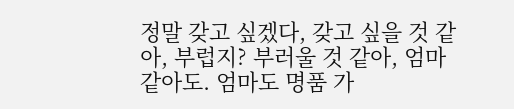정말 갖고 싶겠다, 갖고 싶을 것 같아, 부럽지? 부러울 것 같아, 엄마 같아도. 엄마도 명품 가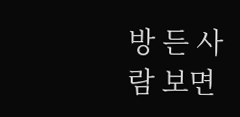방 든 사람 보면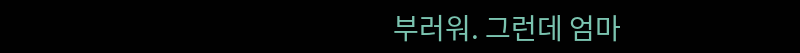부러워. 그런데 엄마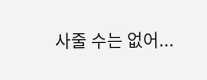사줄 수는 없어...